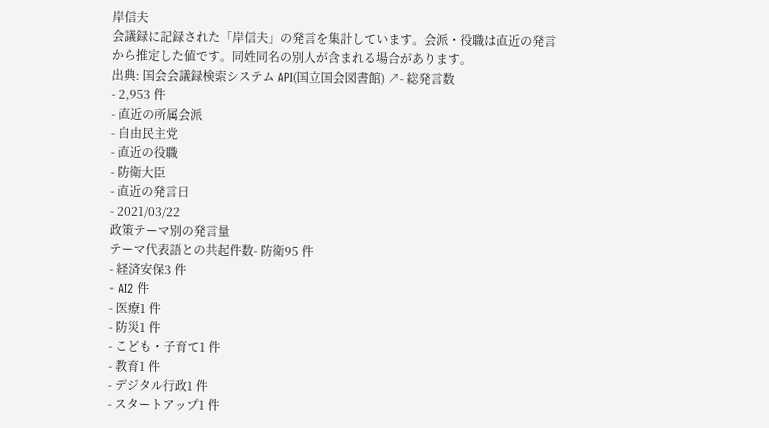岸信夫
会議録に記録された「岸信夫」の発言を集計しています。会派・役職は直近の発言から推定した値です。同姓同名の別人が含まれる場合があります。
出典: 国会会議録検索システム API(国立国会図書館) ↗- 総発言数
- 2,953 件
- 直近の所属会派
- 自由民主党
- 直近の役職
- 防衛大臣
- 直近の発言日
- 2021/03/22
政策テーマ別の発言量
テーマ代表語との共起件数- 防衛95 件
- 経済安保3 件
- AI2 件
- 医療1 件
- 防災1 件
- こども・子育て1 件
- 教育1 件
- デジタル行政1 件
- スタートアップ1 件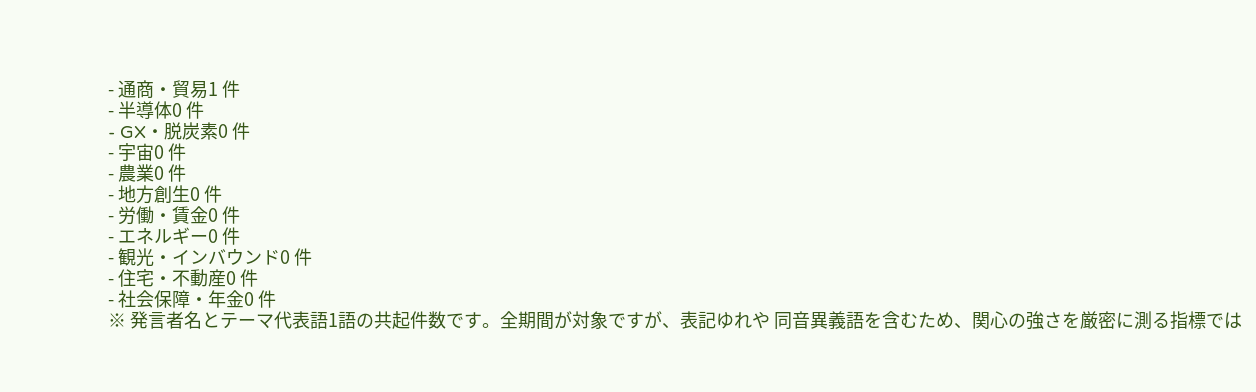- 通商・貿易1 件
- 半導体0 件
- GX・脱炭素0 件
- 宇宙0 件
- 農業0 件
- 地方創生0 件
- 労働・賃金0 件
- エネルギー0 件
- 観光・インバウンド0 件
- 住宅・不動産0 件
- 社会保障・年金0 件
※ 発言者名とテーマ代表語1語の共起件数です。全期間が対象ですが、表記ゆれや 同音異義語を含むため、関心の強さを厳密に測る指標では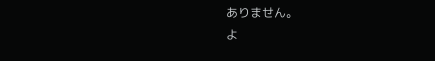ありません。
よ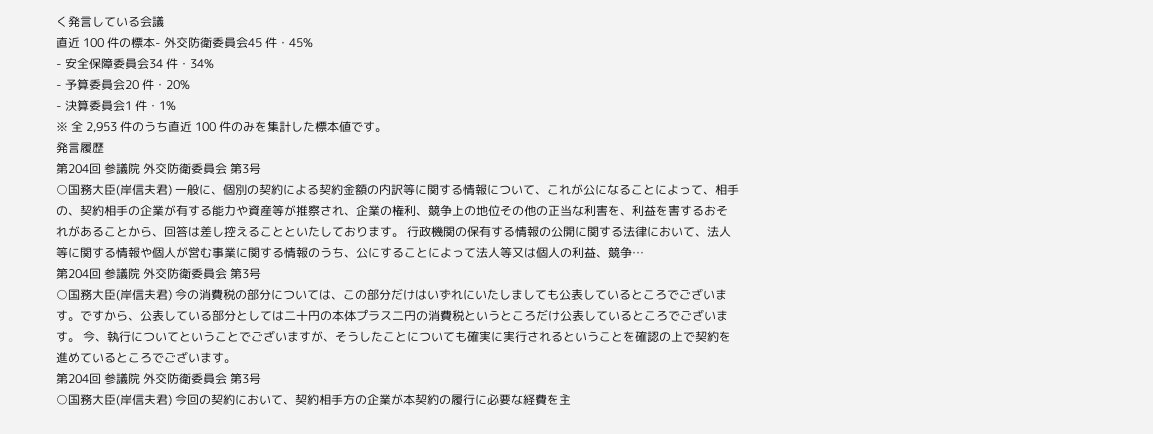く発言している会議
直近 100 件の標本- 外交防衛委員会45 件・45%
- 安全保障委員会34 件・34%
- 予算委員会20 件・20%
- 決算委員会1 件・1%
※ 全 2,953 件のうち直近 100 件のみを集計した標本値です。
発言履歴
第204回 参議院 外交防衛委員会 第3号
○国務大臣(岸信夫君) 一般に、個別の契約による契約金額の内訳等に関する情報について、これが公になることによって、相手の、契約相手の企業が有する能力や資産等が推察され、企業の権利、競争上の地位その他の正当な利害を、利益を害するおそれがあることから、回答は差し控えることといたしております。 行政機関の保有する情報の公開に関する法律において、法人等に関する情報や個人が営む事業に関する情報のうち、公にすることによって法人等又は個人の利益、競争…
第204回 参議院 外交防衛委員会 第3号
○国務大臣(岸信夫君) 今の消費税の部分については、この部分だけはいずれにいたしましても公表しているところでございます。ですから、公表している部分としては二十円の本体プラス二円の消費税というところだけ公表しているところでございます。 今、執行についてということでございますが、そうしたことについても確実に実行されるということを確認の上で契約を進めているところでございます。
第204回 参議院 外交防衛委員会 第3号
○国務大臣(岸信夫君) 今回の契約において、契約相手方の企業が本契約の履行に必要な経費を主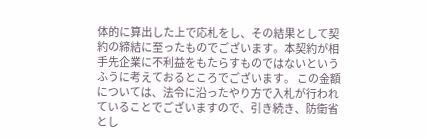体的に算出した上で応札をし、その結果として契約の締結に至ったものでございます。本契約が相手先企業に不利益をもたらすものではないというふうに考えておるところでございます。 この金額については、法令に沿ったやり方で入札が行われていることでございますので、引き続き、防衛省とし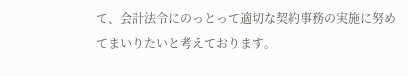て、会計法令にのっとって適切な契約事務の実施に努めてまいりたいと考えております。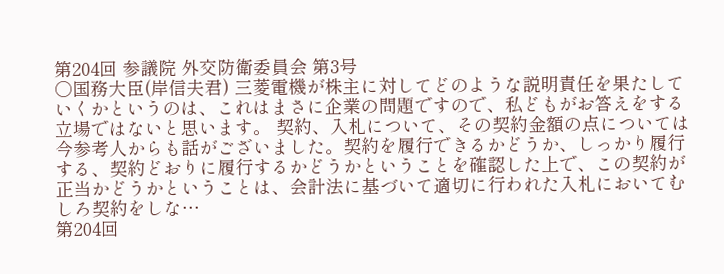第204回 参議院 外交防衛委員会 第3号
○国務大臣(岸信夫君) 三菱電機が株主に対してどのような説明責任を果たしていくかというのは、これはまさに企業の問題ですので、私どもがお答えをする立場ではないと思います。 契約、入札について、その契約金額の点については今参考人からも話がございました。契約を履行できるかどうか、しっかり履行する、契約どおりに履行するかどうかということを確認した上で、この契約が正当かどうかということは、会計法に基づいて適切に行われた入札においてむしろ契約をしな…
第204回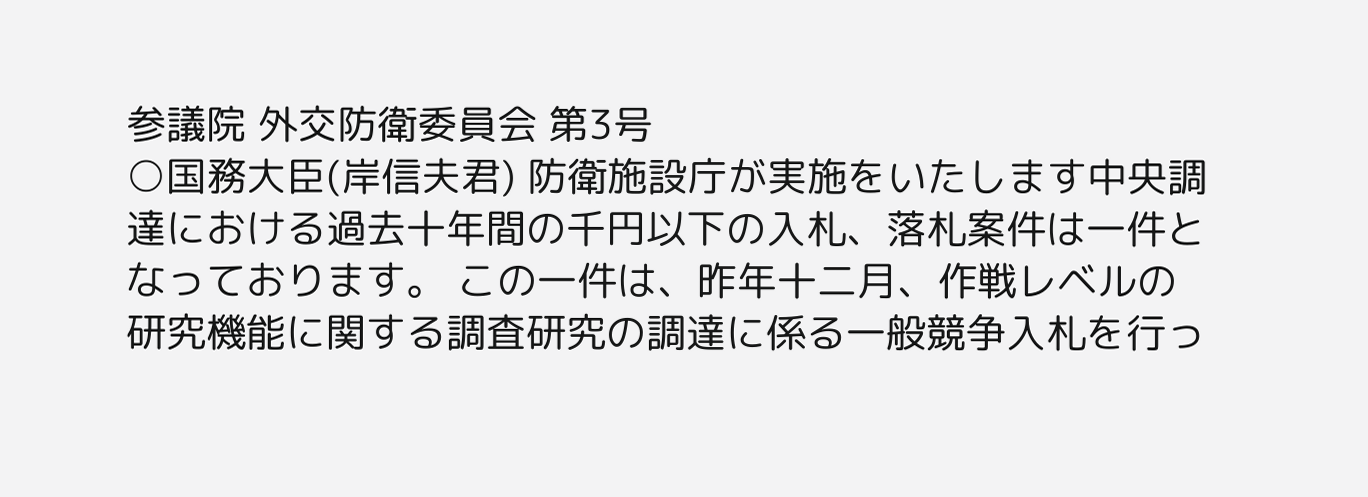参議院 外交防衛委員会 第3号
○国務大臣(岸信夫君) 防衛施設庁が実施をいたします中央調達における過去十年間の千円以下の入札、落札案件は一件となっております。 この一件は、昨年十二月、作戦レベルの研究機能に関する調査研究の調達に係る一般競争入札を行っ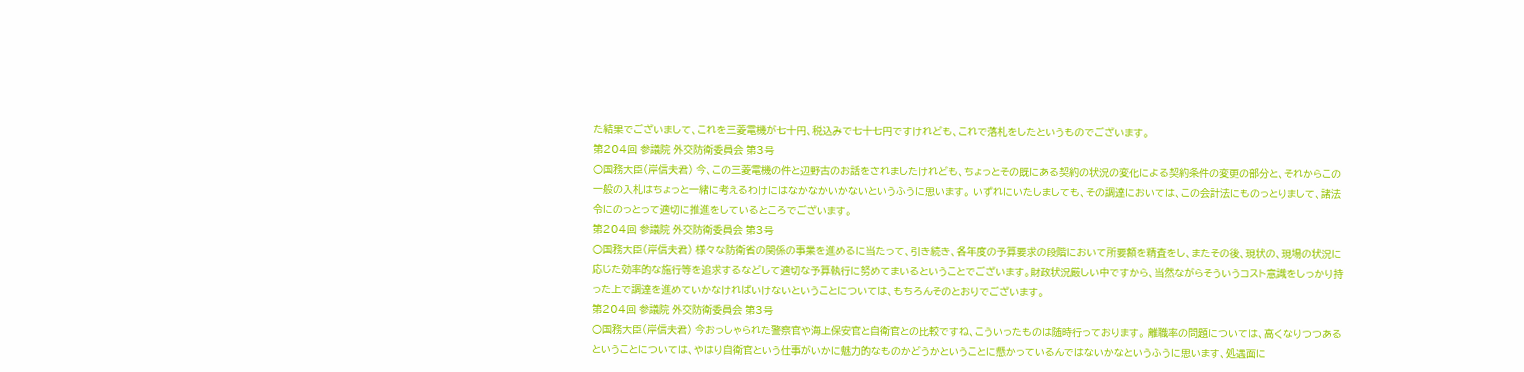た結果でございまして、これを三菱電機が七十円、税込みで七十七円ですけれども、これで落札をしたというものでございます。
第204回 参議院 外交防衛委員会 第3号
○国務大臣(岸信夫君) 今、この三菱電機の件と辺野古のお話をされましたけれども、ちょっとその既にある契約の状況の変化による契約条件の変更の部分と、それからこの一般の入札はちょっと一緒に考えるわけにはなかなかいかないというふうに思います。 いずれにいたしましても、その調達においては、この会計法にものっとりまして、諸法令にのっとって適切に推進をしているところでございます。
第204回 参議院 外交防衛委員会 第3号
○国務大臣(岸信夫君) 様々な防衛省の関係の事業を進めるに当たって、引き続き、各年度の予算要求の段階において所要額を精査をし、またその後、現状の、現場の状況に応じた効率的な施行等を追求するなどして適切な予算執行に努めてまいるということでございます。財政状況厳しい中ですから、当然ながらそういうコスト意識をしっかり持った上で調達を進めていかなければいけないということについては、もちろんそのとおりでございます。
第204回 参議院 外交防衛委員会 第3号
○国務大臣(岸信夫君) 今おっしゃられた警察官や海上保安官と自衛官との比較ですね、こういったものは随時行っております。 離職率の問題については、高くなりつつあるということについては、やはり自衛官という仕事がいかに魅力的なものかどうかということに懸かっているんではないかなというふうに思います、処遇面に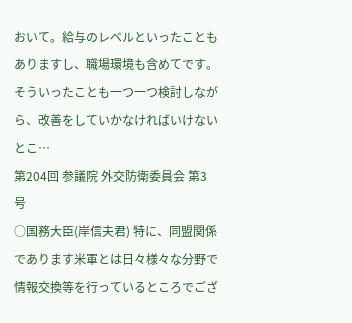おいて。給与のレベルといったこともありますし、職場環境も含めてです。そういったことも一つ一つ検討しながら、改善をしていかなければいけないとこ…
第204回 参議院 外交防衛委員会 第3号
○国務大臣(岸信夫君) 特に、同盟関係であります米軍とは日々様々な分野で情報交換等を行っているところでござ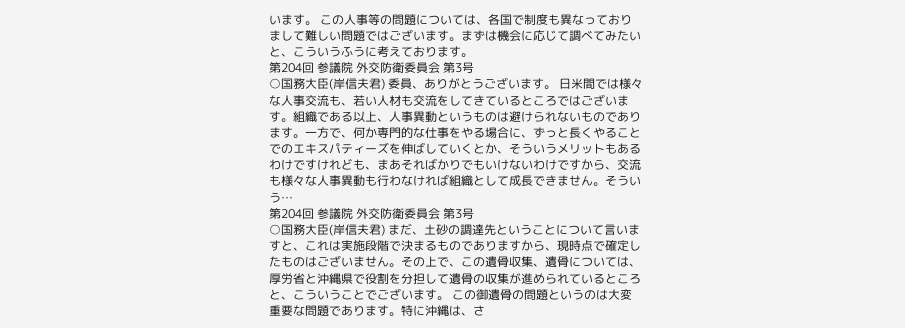います。 この人事等の問題については、各国で制度も異なっておりまして難しい問題ではございます。まずは機会に応じて調べてみたいと、こういうふうに考えております。
第204回 参議院 外交防衛委員会 第3号
○国務大臣(岸信夫君) 委員、ありがとうございます。 日米間では様々な人事交流も、若い人材も交流をしてきているところではございます。組織である以上、人事異動というものは避けられないものであります。一方で、何か専門的な仕事をやる場合に、ずっと長くやることでのエキスパティーズを伸ばしていくとか、そういうメリットもあるわけですけれども、まあそればかりでもいけないわけですから、交流も様々な人事異動も行わなければ組織として成長できません。そういう…
第204回 参議院 外交防衛委員会 第3号
○国務大臣(岸信夫君) まだ、土砂の調達先ということについて言いますと、これは実施段階で決まるものでありますから、現時点で確定したものはございません。その上で、この遺骨収集、遺骨については、厚労省と沖縄県で役割を分担して遺骨の収集が進められているところと、こういうことでございます。 この御遺骨の問題というのは大変重要な問題であります。特に沖縄は、さ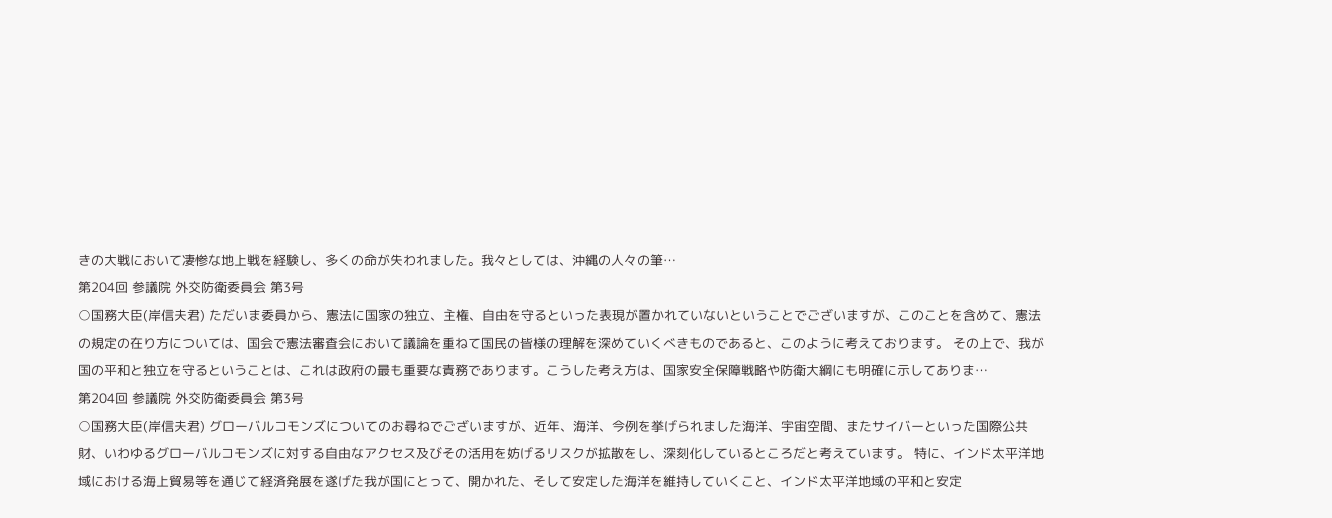きの大戦において凄惨な地上戦を経験し、多くの命が失われました。我々としては、沖縄の人々の筆…
第204回 参議院 外交防衛委員会 第3号
○国務大臣(岸信夫君) ただいま委員から、憲法に国家の独立、主権、自由を守るといった表現が置かれていないということでございますが、このことを含めて、憲法の規定の在り方については、国会で憲法審査会において議論を重ねて国民の皆様の理解を深めていくべきものであると、このように考えております。 その上で、我が国の平和と独立を守るということは、これは政府の最も重要な責務であります。こうした考え方は、国家安全保障戦略や防衛大綱にも明確に示してありま…
第204回 参議院 外交防衛委員会 第3号
○国務大臣(岸信夫君) グローバルコモンズについてのお尋ねでございますが、近年、海洋、今例を挙げられました海洋、宇宙空間、またサイバーといった国際公共財、いわゆるグローバルコモンズに対する自由なアクセス及びその活用を妨げるリスクが拡散をし、深刻化しているところだと考えています。 特に、インド太平洋地域における海上貿易等を通じて経済発展を遂げた我が国にとって、開かれた、そして安定した海洋を維持していくこと、インド太平洋地域の平和と安定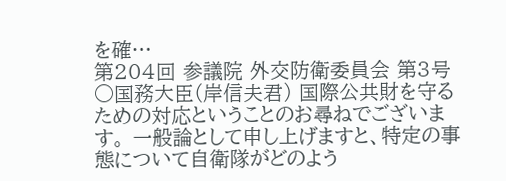を確…
第204回 参議院 外交防衛委員会 第3号
○国務大臣(岸信夫君) 国際公共財を守るための対応ということのお尋ねでございます。 一般論として申し上げますと、特定の事態について自衛隊がどのよう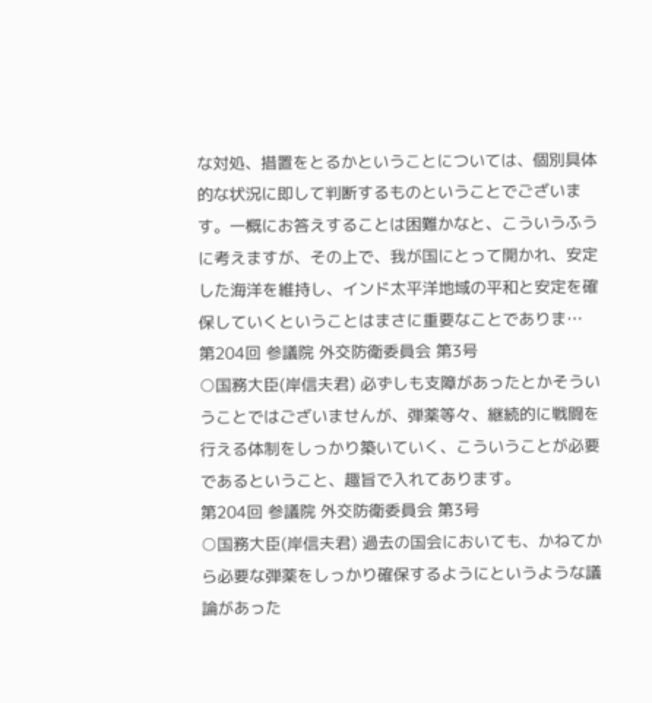な対処、措置をとるかということについては、個別具体的な状況に即して判断するものということでございます。一概にお答えすることは困難かなと、こういうふうに考えますが、その上で、我が国にとって開かれ、安定した海洋を維持し、インド太平洋地域の平和と安定を確保していくということはまさに重要なことでありま…
第204回 参議院 外交防衛委員会 第3号
○国務大臣(岸信夫君) 必ずしも支障があったとかそういうことではございませんが、弾薬等々、継続的に戦闘を行える体制をしっかり築いていく、こういうことが必要であるということ、趣旨で入れてあります。
第204回 参議院 外交防衛委員会 第3号
○国務大臣(岸信夫君) 過去の国会においても、かねてから必要な弾薬をしっかり確保するようにというような議論があった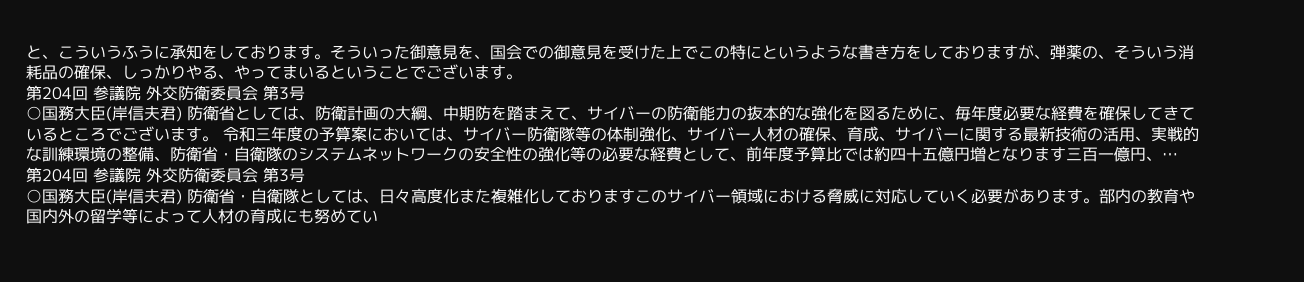と、こういうふうに承知をしております。そういった御意見を、国会での御意見を受けた上でこの特にというような書き方をしておりますが、弾薬の、そういう消耗品の確保、しっかりやる、やってまいるということでございます。
第204回 参議院 外交防衛委員会 第3号
○国務大臣(岸信夫君) 防衛省としては、防衛計画の大綱、中期防を踏まえて、サイバーの防衛能力の抜本的な強化を図るために、毎年度必要な経費を確保してきているところでございます。 令和三年度の予算案においては、サイバー防衛隊等の体制強化、サイバー人材の確保、育成、サイバーに関する最新技術の活用、実戦的な訓練環境の整備、防衛省・自衛隊のシステムネットワークの安全性の強化等の必要な経費として、前年度予算比では約四十五億円増となります三百一億円、…
第204回 参議院 外交防衛委員会 第3号
○国務大臣(岸信夫君) 防衛省・自衛隊としては、日々高度化また複雑化しておりますこのサイバー領域における脅威に対応していく必要があります。部内の教育や国内外の留学等によって人材の育成にも努めてい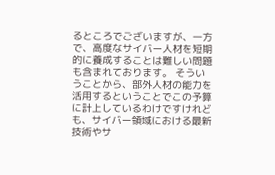るところでございますが、一方で、高度なサイバー人材を短期的に養成することは難しい問題も含まれております。 そういうことから、部外人材の能力を活用するということでこの予算に計上しているわけですけれども、サイバー領域における最新技術やサ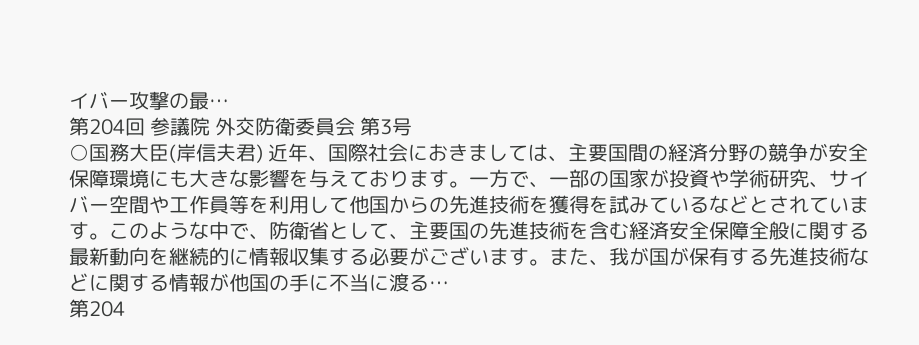イバー攻撃の最…
第204回 参議院 外交防衛委員会 第3号
○国務大臣(岸信夫君) 近年、国際社会におきましては、主要国間の経済分野の競争が安全保障環境にも大きな影響を与えております。一方で、一部の国家が投資や学術研究、サイバー空間や工作員等を利用して他国からの先進技術を獲得を試みているなどとされています。このような中で、防衛省として、主要国の先進技術を含む経済安全保障全般に関する最新動向を継続的に情報収集する必要がございます。また、我が国が保有する先進技術などに関する情報が他国の手に不当に渡る…
第204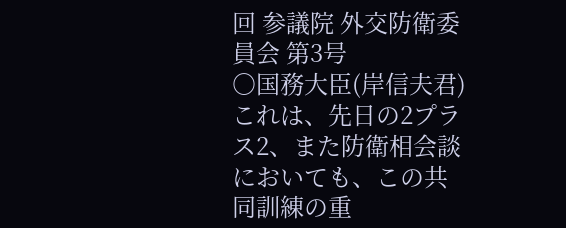回 参議院 外交防衛委員会 第3号
○国務大臣(岸信夫君) これは、先日の2プラス2、また防衛相会談においても、この共同訓練の重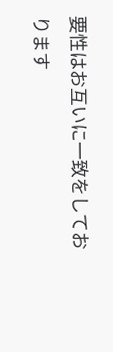要性はお互いに一致をしております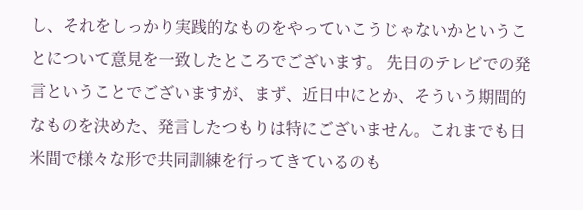し、それをしっかり実践的なものをやっていこうじゃないかということについて意見を一致したところでございます。 先日のテレビでの発言ということでございますが、まず、近日中にとか、そういう期間的なものを決めた、発言したつもりは特にございません。これまでも日米間で様々な形で共同訓練を行ってきているのも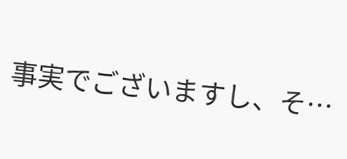事実でございますし、そ…